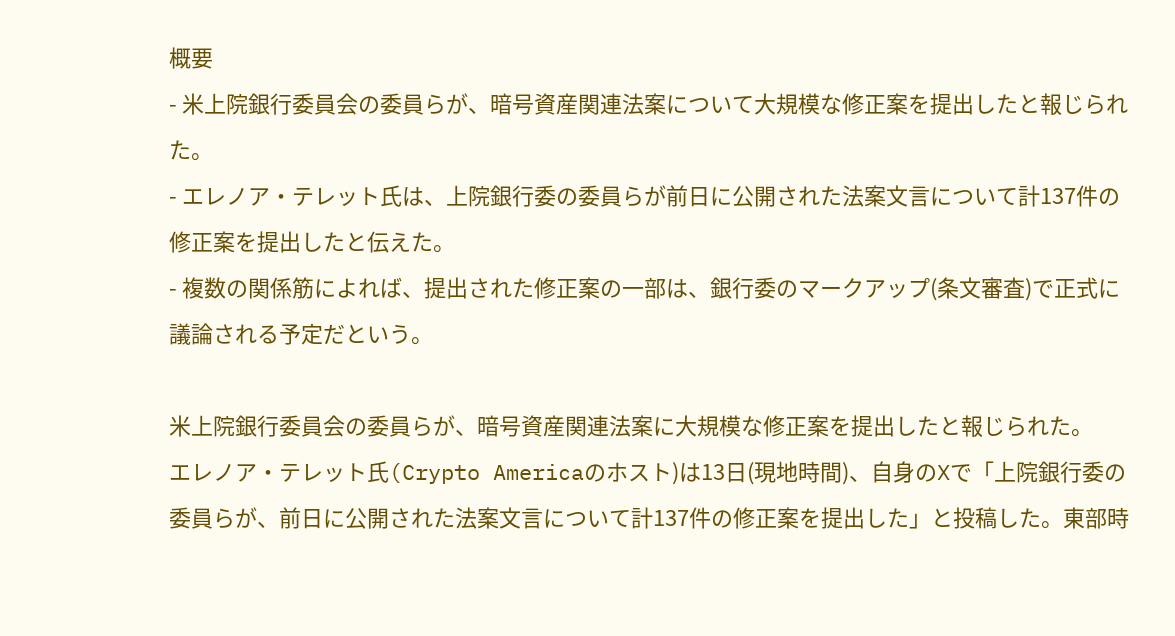概要
- 米上院銀行委員会の委員らが、暗号資産関連法案について大規模な修正案を提出したと報じられた。
- エレノア・テレット氏は、上院銀行委の委員らが前日に公開された法案文言について計137件の修正案を提出したと伝えた。
- 複数の関係筋によれば、提出された修正案の一部は、銀行委のマークアップ(条文審査)で正式に議論される予定だという。

米上院銀行委員会の委員らが、暗号資産関連法案に大規模な修正案を提出したと報じられた。
エレノア・テレット氏(Crypto Americaのホスト)は13日(現地時間)、自身のXで「上院銀行委の委員らが、前日に公開された法案文言について計137件の修正案を提出した」と投稿した。東部時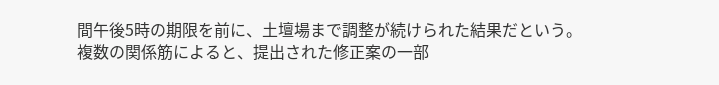間午後5時の期限を前に、土壇場まで調整が続けられた結果だという。
複数の関係筋によると、提出された修正案の一部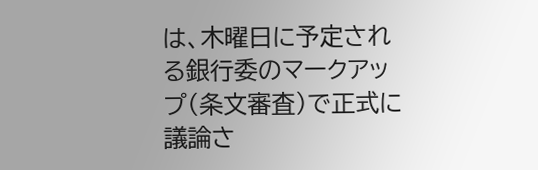は、木曜日に予定される銀行委のマークアップ(条文審査)で正式に議論さ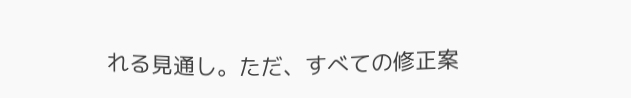れる見通し。ただ、すべての修正案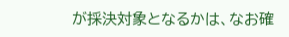が採決対象となるかは、なお確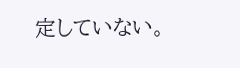定していない。